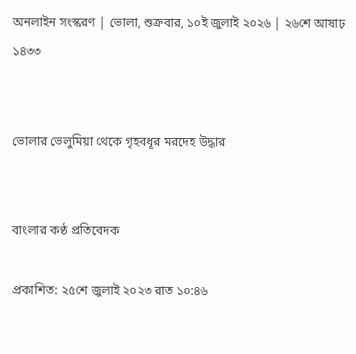অনলাইন সংস্করণ | ভোলা, শুক্রবার, ১০ই জুলাই ২০২৬ | ২৬শে আষাঢ় ১৪৩৩


ভোলার ভেলুমিয়া থেকে গৃহবধূর মরদেহ উদ্ধার


বাংলার কণ্ঠ প্রতিবেদক

প্রকাশিত: ২৫শে জুলাই ২০২৩ রাত ১০:৪৬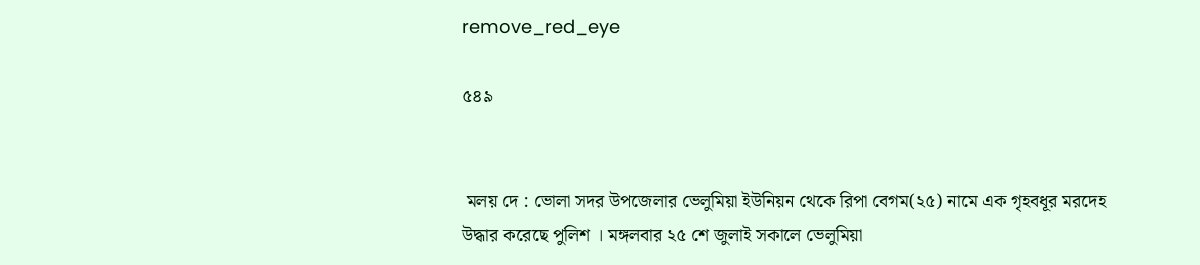remove_red_eye

৫৪৯


 মলয় দে : ভোলা সদর উপজেলার ভেলুমিয়া ইউনিয়ন থেকে রিপা বেগম(২৫) নামে এক গৃহবধূর মরদেহ উদ্ধার করেছে পুলিশ । মঙ্গলবার ২৫ শে জুলাই সকালে ভেলুমিয়া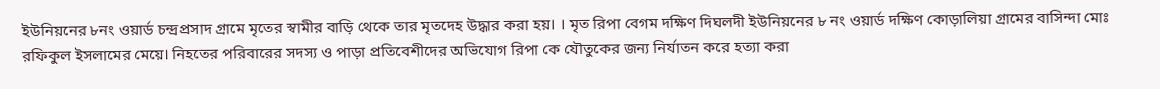ইউনিয়নের ৮নং ওয়ার্ড চন্দ্রপ্রসাদ গ্রামে মৃতের স্বামীর বাড়ি থেকে তার মৃতদেহ উদ্ধার করা হয়। । মৃত রিপা বেগম দক্ষিণ দিঘলদী ইউনিয়নের ৮ নং ওয়ার্ড দক্ষিণ কোড়ালিয়া গ্রামের বাসিন্দা মোঃ রফিকুল ইসলামের মেয়ে। নিহতের পরিবারের সদস্য ও পাড়া প্রতিবেশীদের অভিযোগ রিপা কে যৌতুকের জন্য নির্যাতন করে হত্যা করা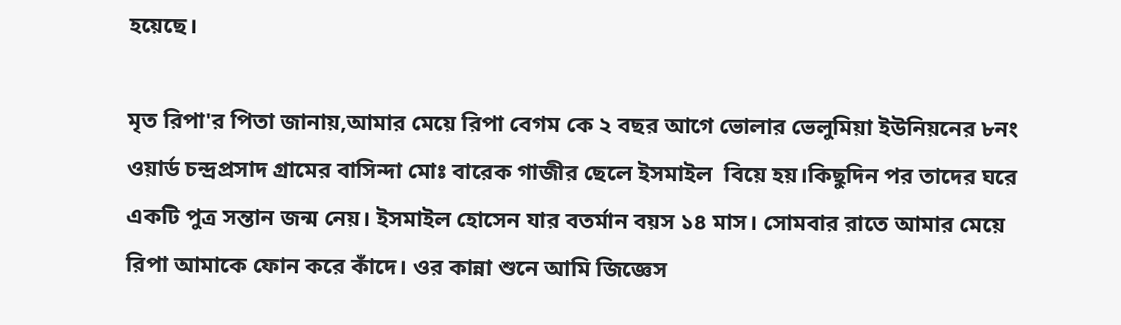হয়েছে।

মৃত রিপা'র পিতা জানায়,আমার মেয়ে রিপা বেগম কে ২ বছর আগে ভোলার ভেলুমিয়া ইউনিয়নের ৮নং ওয়ার্ড চন্দ্রপ্রসাদ গ্রামের বাসিন্দা মোঃ বারেক গাজীর ছেলে ইসমাইল  বিয়ে হয়।কিছুদিন পর তাদের ঘরে একটি পুত্র সন্তান জন্ম নেয়। ইসমাইল হোসেন যার বতর্মান বয়স ১৪ মাস। সোমবার রাতে আমার মেয়ে রিপা আমাকে ফোন করে কাঁদে। ওর কান্না শুনে আমি জিজ্ঞেস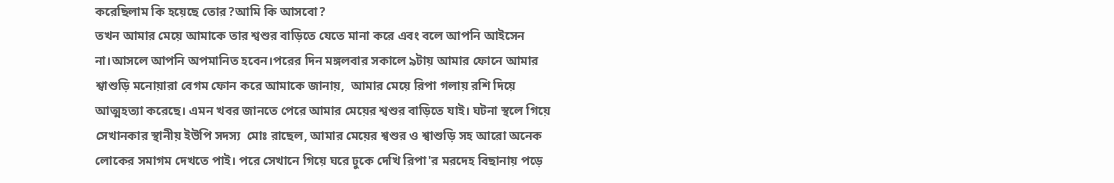করেছিলাম কি হয়েছে তোর?আমি কি আসবো?
তখন আমার মেয়ে আমাকে তার শ্বশুর বাড়িতে যেতে মানা করে এবং বলে আপনি আইসেন না।আসলে আপনি অপমানিত হবেন।পরের দিন মঙ্গলবার সকালে ৯টায় আমার ফোনে আমার শ্বাশুড়ি মনোয়ারা বেগম ফোন করে আমাকে জানায়,  আমার মেয়ে রিপা গলায় রশি দিয়ে আত্মহত্যা করেছে। এমন খবর জানতে পেরে আমার মেয়ের শ্বশুর বাড়িতে যাই। ঘটনা স্থলে গিয়ে সেখানকার স্থানীয় ইউপি সদস্য  মোঃ রাছেল, আমার মেয়ের শ্বশুর ও শ্বাশুড়ি সহ আরো অনেক লোকের সমাগম দেখতে পাই। পরে সেখানে গিয়ে ঘরে ঢুকে দেখি রিপা'র মরদেহ বিছানায় পড়ে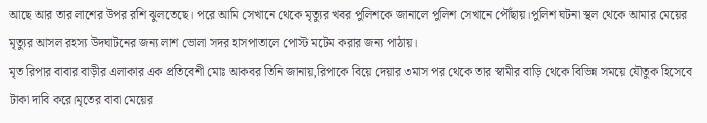আছে আর তার লাশের উপর রশি ঝুলতেছে। পরে আমি সেখানে থেকে মৃত্যুর খবর পুলিশকে জানালে পুলিশ সেখানে পৌঁছায়।পুলিশ ঘটনা স্থল থেকে আমার মেয়ের মৃত্যুর আসল রহস্য উদঘাটনের জন্য লাশ ভোলা সদর হাসপাতালে পোস্ট মটেম করার জন্য পাঠায়।
মৃত রিপার বাবার বাড়ীর এলাকার এক প্রতিবেশী মোঃ আকবর তিনি জানায়,রিপাকে বিয়ে দেয়ার ৩মাস পর থেকে তার স্বামীর বাড়ি থেকে বিভিন্ন সময়ে যৌতুক হিসেবে টাকা দাবি করে।মৃতের বাবা মেয়ের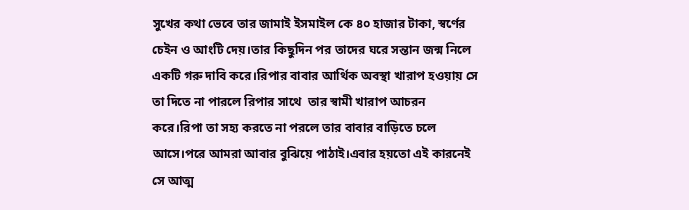সুখের কথা ভেবে তার জামাই ইসমাইল কে ৪০ হাজার টাকা, স্বর্ণের চেইন ও আংটি দেয়।তার কিছুদিন পর তাদের ঘরে সন্তান জন্ম নিলে একটি গরু দাবি করে।রিপার বাবার আর্থিক অবস্থা খারাপ হওয়ায় সে তা দিতে না পারলে রিপার সাথে  তার স্বামী খারাপ আচরন করে।রিপা তা সহ্য করতে না পরলে তার বাবার বাড়িতে চলে আসে।পরে আমরা আবার বুঝিয়ে পাঠাই।এবার হয়তো এই কারনেই সে আত্ম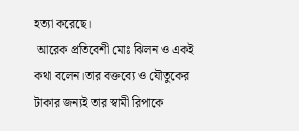হত্যা করেছে।
 আরেক প্রতিবেশী মোঃ ঝিলন ও একই কথা বলেন।তার বক্তব্যে ও যৌতুকের টাকার জন্যই তার স্বামী রিপাকে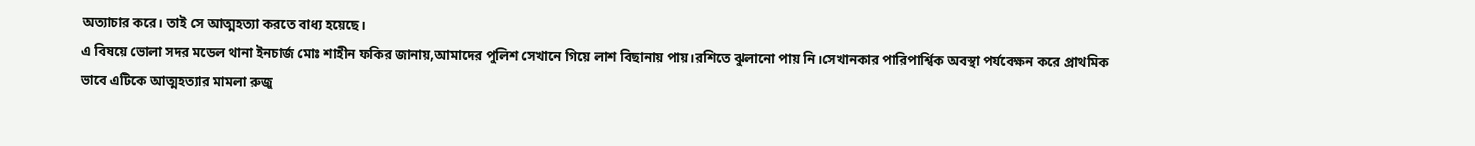অত্যাচার করে। তাই সে আত্মহত্যা করতে বাধ্য হয়েছে।
এ বিষয়ে ভোলা সদর মডেল থানা ইনচার্জ মোঃ শাহীন ফকির জানায়,আমাদের পুলিশ সেখানে গিয়ে লাশ বিছানায় পায়।রশিতে ঝুলানো পায় নি।সেখানকার পারিপার্শ্বিক অবস্থা পর্যবেক্ষন করে প্রাথমিক ভাবে এটিকে আত্মহত্যার মামলা রুজু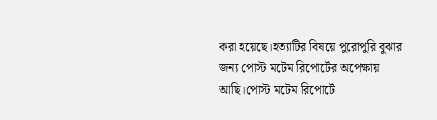করা হয়েছে।হত্যাটির বিষয়ে পুরোপুরি বুঝার জন্য পোস্ট মটেম রিপোর্টের অপেক্ষায় আছি।পোস্ট মটেম রিপোর্টে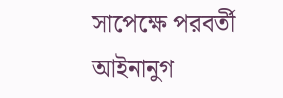সাপেক্ষে পরবর্তী আইনানুগ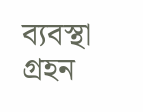ব্যবস্থা গ্রহন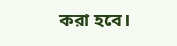করা হবে।